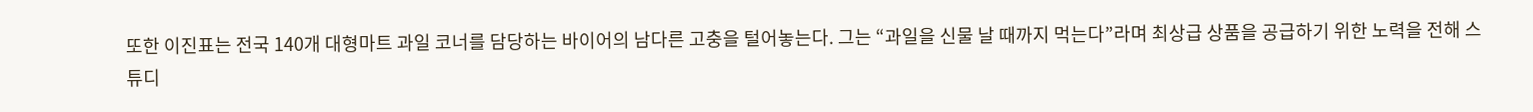또한 이진표는 전국 140개 대형마트 과일 코너를 담당하는 바이어의 남다른 고충을 털어놓는다. 그는 “과일을 신물 날 때까지 먹는다”라며 최상급 상품을 공급하기 위한 노력을 전해 스튜디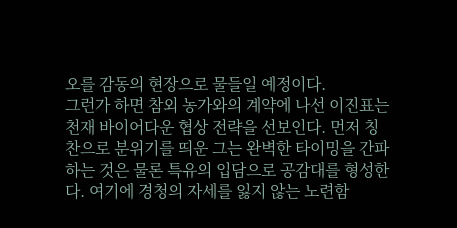오를 감동의 현장으로 물들일 예정이다.
그런가 하면 참외 농가와의 계약에 나선 이진표는 천재 바이어다운 협상 전략을 선보인다. 먼저 칭찬으로 분위기를 띄운 그는 완벽한 타이밍을 간파하는 것은 물론 특유의 입담으로 공감대를 형성한다. 여기에 경청의 자세를 잃지 않는 노련함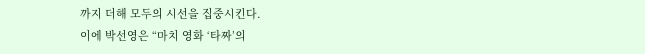까지 더해 모두의 시선을 집중시킨다.
이에 박선영은 “마치 영화 ‘타짜’의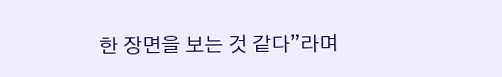한 장면을 보는 것 같다”라며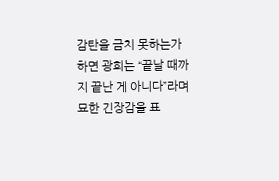감탄을 금치 못하는가 하면 광희는 “끝날 때까지 끝난 게 아니다”라며 묘한 긴장감을 표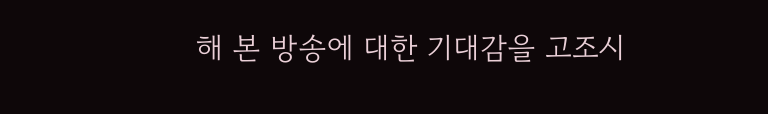해 본 방송에 대한 기대감을 고조시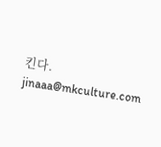킨다. jinaaa@mkculture.com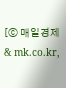[ⓒ 매일경제 & mk.co.kr,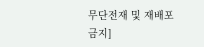무단전재 및 재배포 금지]